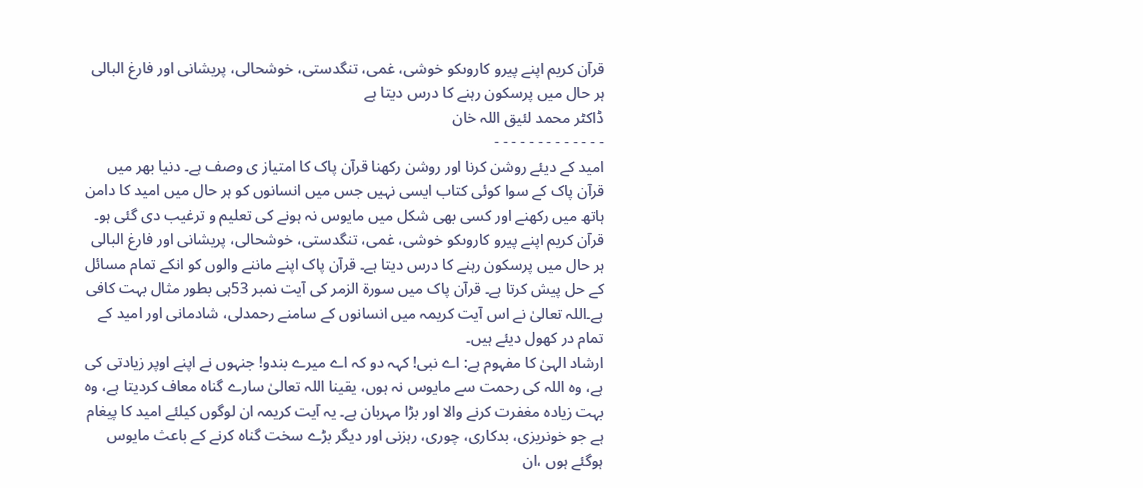قرآن کریم اپنے پیرو کاروںکو خوشی، غمی، تنگدستی، خوشحالی، پریشانی اور فارغ البالی ہر حال میں پرسکون رہنے کا درس دیتا ہے
ڈاکٹر محمد لئیق اللہ خان
- - - - - - - - - - - - -
امید کے دیئے روشن کرنا اور روشن رکھنا قرآن پاک کا امتیاز ی وصف ہے۔ دنیا بھر میں قرآن پاک کے سوا کوئی کتاب ایسی نہیں جس میں انسانوں کو ہر حال میں امید کا دامن ہاتھ میں رکھنے اور کسی بھی شکل میں مایوس نہ ہونے کی تعلیم و ترغیب دی گئی ہو۔ قرآن کریم اپنے پیرو کاروںکو خوشی، غمی، تنگدستی، خوشحالی، پریشانی اور فارغ البالی ہر حال میں پرسکون رہنے کا درس دیتا ہے۔ قرآن پاک اپنے ماننے والوں کو انکے تمام مسائل کے حل پیش کرتا ہے۔ قرآن پاک میں سورۃ الزمر کی آیت نمبر 53ہی بطور مثال بہت کافی ہے۔اللہ تعالیٰ نے اس آیت کریمہ میں انسانوں کے سامنے رحمدلی، شادمانی اور امید کے تمام در کھول دیئے ہیں۔
ارشاد الہیٰ کا مفہوم ہے: اے نبی! کہہ دو کہ اے میرے بندو! جنہوں نے اپنے اوپر زیادتی کی ہے، وہ اللہ کی رحمت سے مایوس نہ ہوں، یقینا اللہ تعالیٰ سارے گناہ معاف کردیتا ہے، وہ بہت زیادہ مغفرت کرنے والا اور بڑا مہربان ہے۔ یہ آیت کریمہ ان لوگوں کیلئے امید کا پیغام ہے جو خونریزی، بدکاری، چوری، رہزنی اور دیگر بڑے سخت گناہ کرنے کے باعث مایوس ہوگئے ہوں ،ان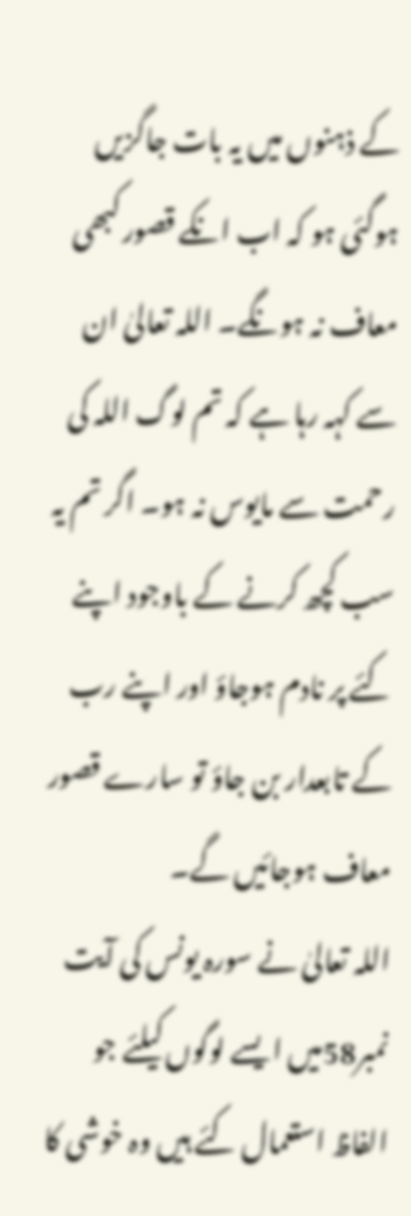کے ذہنوں میں یہ بات جاگزیں ہوگئی ہو کہ اب انکے قصور کبھی معاف نہ ہونگے۔ اللہ تعالیٰ ان سے کہہ رہا ہے کہ تم لوگ اللہ کی رحمت سے مایوس نہ ہو۔ اگر تم یہ سب کچھ کرنے کے باوجود اپنے کئے پر نادم ہوجاؤ اور اپنے رب کے تابعدار بن جاؤ تو سارے قصور معاف ہوجائیں گے۔
اللہ تعالیٰ نے سورہ یونس کی آیت نمبر58میں ا یسے لوگوں کیلئے جو الفاظ استعمال کئے ہیں وہ خوشی کا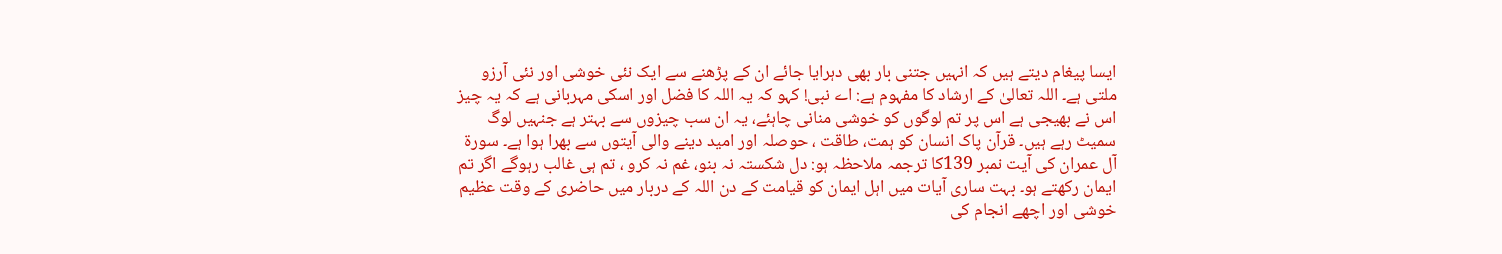ایسا پیغام دیتے ہیں کہ انہیں جتنی بار بھی دہرایا جائے ان کے پڑھنے سے ایک نئی خوشی اور نئی آرزو ملتی ہے۔ اللہ تعالیٰ کے ارشاد کا مفہوم ہے: اے نبی! کہو کہ یہ اللہ کا فضل اور اسکی مہربانی ہے کہ یہ چیز اس نے بھیجی ہے اس پر تم لوگوں کو خوشی منانی چاہئے، یہ ان سب چیزوں سے بہتر ہے جنہیں لوگ سمیٹ رہے ہیں۔ قرآن پاک انسان کو ہمت، طاقت ، حوصلہ اور امید دینے والی آیتوں سے بھرا ہوا ہے۔ سورۃ آل عمران کی آیت نمبر 139کا ترجمہ ملاحظہ ہو: دل شکستہ نہ بنو، غم نہ کرو ، تم ہی غالب رہوگے اگر تم ایمان رکھتے ہو۔ بہت ساری آیات میں اہل ایمان کو قیامت کے دن اللہ کے دربار میں حاضری کے وقت عظیم خوشی اور اچھے انجام کی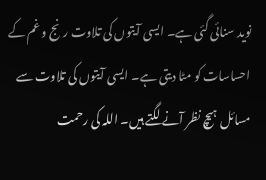نوید سنائی گئی ہے۔ ایسی آیتوں کی تلاوت رنج و غم کے احساسات کو مٹا دیتی ہے۔ ایسی آیتوں کی تلاوت سے مسائل ہیچ نظر آنے لگتے ہیں۔ اللہ کی رحمت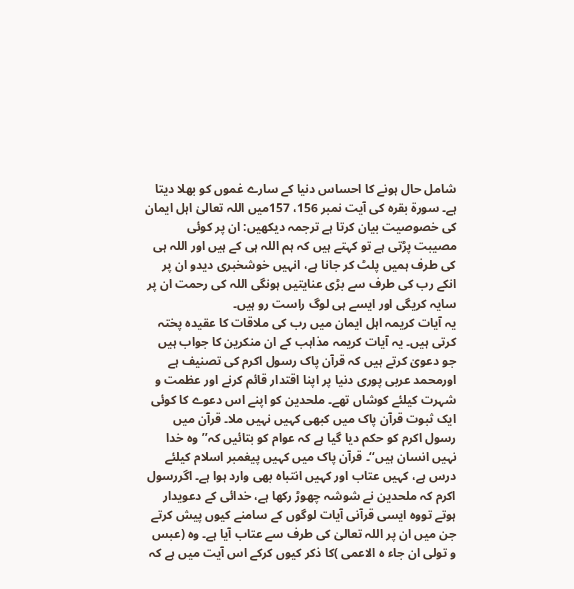شامل حال ہونے کا احساس دنیا کے سارے غموں کو بھلا دیتا ہے۔ سورۃ بقرہ کی آیت نمبر 156، 157میں اللہ تعالیٰ اہل ایمان کی خصوصیت بیان کرتا ہے ترجمہ دیکھیں: ان پر کوئی مصیبت پڑتی ہے تو کہتے ہیں کہ ہم اللہ ہی کے ہیں اور اللہ ہی کی طرف ہمیں پلٹ کر جانا ہے، انہیں خوشخبری دیدو ان پر انکے رب کی طرف سے بڑی عنایتیں ہونگی اللہ کی رحمت ان پر سایہ کریگی اور ایسے ہی لوگ راست رو ہیں۔
یہ آیات کریمہ اہل ایمان میں رب کی ملاقات کا عقیدہ پختہ کرتی ہیں۔ یہ آیات کریمہ مذاہب کے ان منکرین کا جواب ہیں جو دعویٰ کرتے ہیں کہ قرآن پاک رسول اکرم کی تصنیف ہے اورمحمد عربی پوری دنیا پر اپنا اقتدار قائم کرنے اور عظمت و شہرت کیلئے کوشاں تھے۔ ملحدین کو اپنے اس دعوے کا کوئی ایک ثبوت قرآن پاک میں کبھی کہیں نہیں ملا۔ قرآن میں رسول اکرم کو حکم دیا گیا ہے کہ عوام کو بتائیں کہ’’ وہ خدا نہیں انسان ہیں‘‘۔ قرآن پاک میں کہیں پیغمبر اسلام کیلئے درس ہے، کہیں عتاب اور کہیں انتباہ بھی وارد ہوا ہے۔ اگررسول اکرم کہ ملحدین نے شوشہ چھوڑ رکھا ہے، خدائی کے دعویدار ہوتے تووہ ایسی قرآنی آیات لوگوں کے سامنے کیوں پیش کرتے جن میں ان پر اللہ تعالیٰ کی طرف سے عتاب آیا ہے۔ وہ (عبس و تولی ان جاء ہ الاعمی )کا ذکر کیوں کرکے اس آیت میں ہے کہ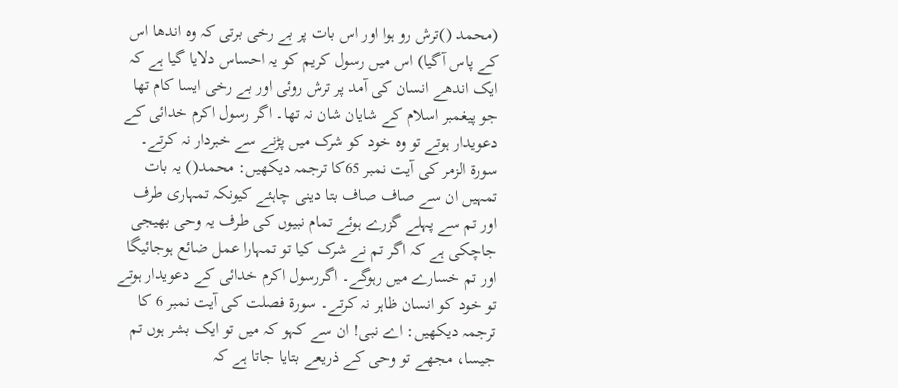(محمد ()ترش رو ہوا اور اس بات پر بے رخی برتی کہ وہ اندھا اس کے پاس آگیا) اس میں رسول کریم کو یہ احساس دلایا گیا ہے کہ ایک اندھے انسان کی آمد پر ترش روئی اور بے رخی ایسا کام تھا جو پیغمبر اسلام کے شایان شان نہ تھا۔ اگر رسول اکرم خدائی کے دعویدار ہوتے تو وہ خود کو شرک میں پڑنے سے خبردار نہ کرتے۔ سورۃ الزمر کی آیت نمبر 65کا ترجمہ دیکھیں: محمد() یہ بات تمہیں ان سے صاف صاف بتا دینی چاہئے کیونکہ تمہاری طرف اور تم سے پہلے گزرے ہوئے تمام نبیوں کی طرف یہ وحی بھیجی جاچکی ہے کہ اگر تم نے شرک کیا تو تمہارا عمل ضائع ہوجائیگا اور تم خسارے میں رہوگے۔ اگررسول اکرم خدائی کے دعویدار ہوتے تو خود کو انسان ظاہر نہ کرتے۔ سورۃ فصلت کی آیت نمبر 6 کا ترجمہ دیکھیں: اے نبی! ان سے کہو کہ میں تو ایک بشر ہوں تم جیسا، مجھے تو وحی کے ذریعے بتایا جاتا ہے کہ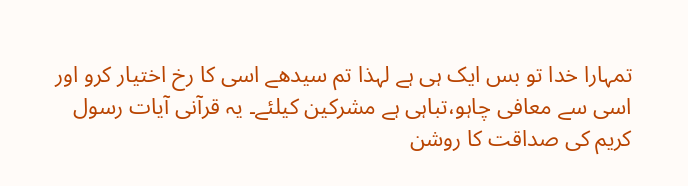تمہارا خدا تو بس ایک ہی ہے لہذا تم سیدھے اسی کا رخ اختیار کرو اور اسی سے معافی چاہو،تباہی ہے مشرکین کیلئے۔ یہ قرآنی آیات رسول کریم کی صداقت کا روشن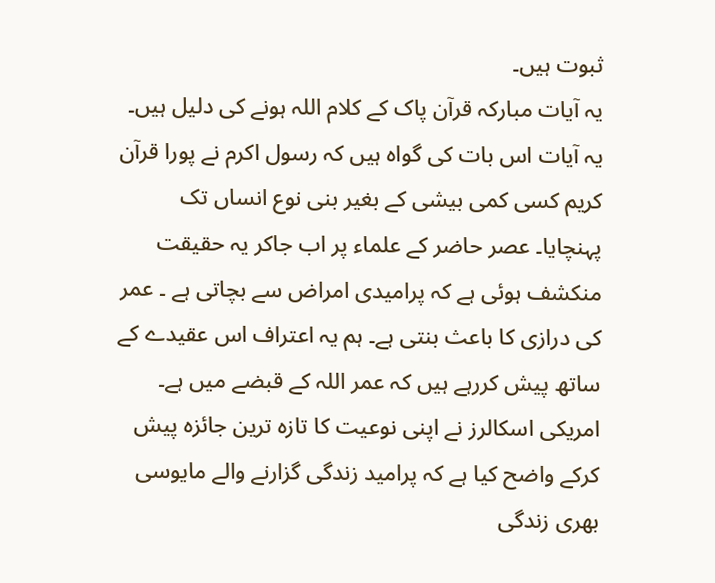ثبوت ہیں۔
یہ آیات مبارکہ قرآن پاک کے کلام اللہ ہونے کی دلیل ہیں۔ یہ آیات اس بات کی گواہ ہیں کہ رسول اکرم نے پورا قرآن کریم کسی کمی بیشی کے بغیر بنی نوع انساں تک پہنچایا۔ عصر حاضر کے علماء پر اب جاکر یہ حقیقت منکشف ہوئی ہے کہ پرامیدی امراض سے بچاتی ہے ۔ عمر کی درازی کا باعث بنتی ہے۔ ہم یہ اعتراف اس عقیدے کے ساتھ پیش کررہے ہیں کہ عمر اللہ کے قبضے میں ہے۔ امریکی اسکالرز نے اپنی نوعیت کا تازہ ترین جائزہ پیش کرکے واضح کیا ہے کہ پرامید زندگی گزارنے والے مایوسی بھری زندگی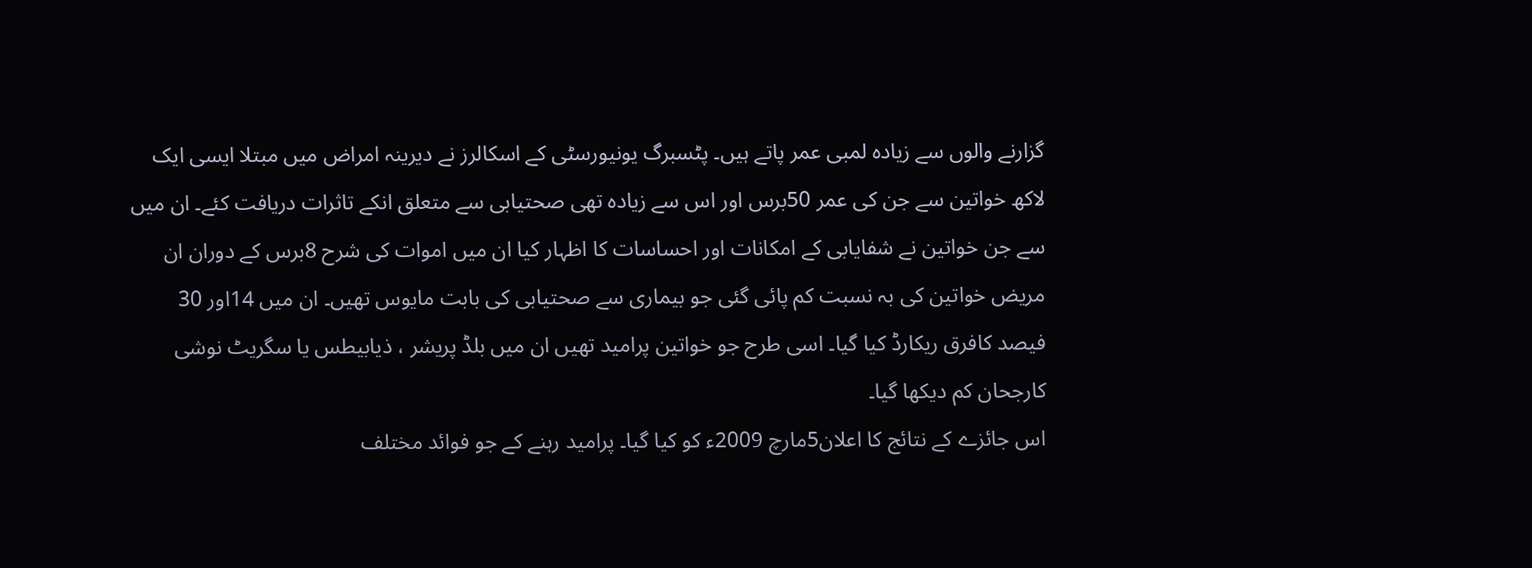گزارنے والوں سے زیادہ لمبی عمر پاتے ہیں۔ پٹسبرگ یونیورسٹی کے اسکالرز نے دیرینہ امراض میں مبتلا ایسی ایک لاکھ خواتین سے جن کی عمر 50برس اور اس سے زیادہ تھی صحتیابی سے متعلق انکے تاثرات دریافت کئے۔ ان میں سے جن خواتین نے شفایابی کے امکانات اور احساسات کا اظہار کیا ان میں اموات کی شرح 8برس کے دوران ان مریض خواتین کی بہ نسبت کم پائی گئی جو بیماری سے صحتیابی کی بابت مایوس تھیں۔ ان میں 14اور 30 فیصد کافرق ریکارڈ کیا گیا۔ اسی طرح جو خواتین پرامید تھیں ان میں بلڈ پریشر ، ذیابیطس یا سگریٹ نوشی کارجحان کم دیکھا گیا۔
اس جائزے کے نتائج کا اعلان5مارچ 2009ء کو کیا گیا۔ پرامید رہنے کے جو فوائد مختلف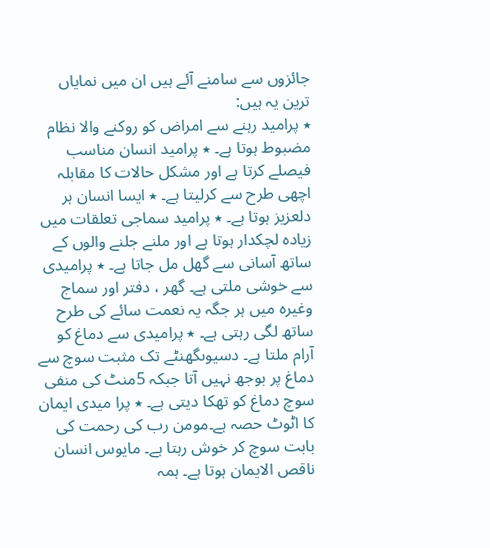جائزوں سے سامنے آئے ہیں ان میں نمایاں ترین یہ ہیں:
٭ پرامید رہنے سے امراض کو روکنے والا نظام مضبوط ہوتا ہے۔ ٭ پرامید انسان مناسب فیصلے کرتا ہے اور مشکل حالات کا مقابلہ اچھی طرح سے کرلیتا ہے۔ ٭ ایسا انسان ہر دلعزیز ہوتا ہے۔ ٭ پرامید سماجی تعلقات میں زیادہ لچکدار ہوتا ہے اور ملنے جلنے والوں کے ساتھ آسانی سے گھل مل جاتا ہے۔ ٭ پرامیدی سے خوشی ملتی ہے۔ گھر ، دفتر اور سماج وغیرہ میں ہر جگہ یہ نعمت سائے کی طرح ساتھ لگی رہتی ہے۔ ٭ پرامیدی سے دماغ کو آرام ملتا ہے۔ دسیوںگھنٹے تک مثبت سوچ سے دماغ پر بوجھ نہیں آتا جبکہ 5منٹ کی منفی سوچ دماغ کو تھکا دیتی ہے۔ ٭ پرا میدی ایمان کا اٹوٹ حصہ ہے۔مومن رب کی رحمت کی بابت سوچ کر خوش رہتا ہے۔ مایوس انسان ناقص الایمان ہوتا ہے۔ ہمہ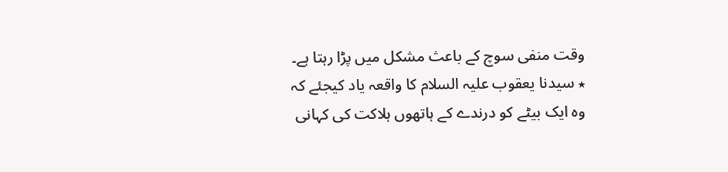وقت منفی سوچ کے باعث مشکل میں پڑا رہتا ہے۔ ٭ سیدنا یعقوب علیہ السلام کا واقعہ یاد کیجئے کہ وہ ایک بیٹے کو درندے کے ہاتھوں ہلاکت کی کہانی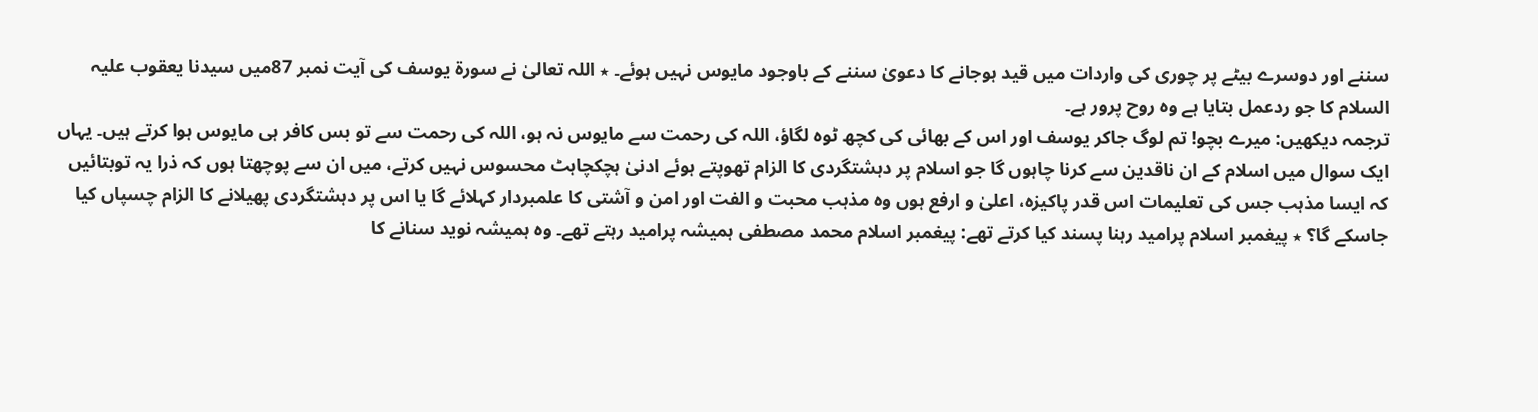سننے اور دوسرے بیٹے پر چوری کی واردات میں قید ہوجانے کا دعویٰ سننے کے باوجود مایوس نہیں ہوئے۔ ٭ اللہ تعالیٰ نے سورۃ یوسف کی آیت نمبر 87میں سیدنا یعقوب علیہ السلام کا جو ردعمل بتایا ہے وہ روح پرور ہے۔
ترجمہ دیکھیں: میرے بچو! تم لوگ جاکر یوسف اور اس کے بھائی کی کچھ ٹوہ لگاؤ، اللہ کی رحمت سے مایوس نہ ہو، اللہ کی رحمت سے تو بس کافر ہی مایوس ہوا کرتے ہیں۔ یہاں ایک سوال میں اسلام کے ان ناقدین سے کرنا چاہوں گا جو اسلام پر دہشتگردی کا الزام تھوپتے ہوئے ادنیٰ ہچکچاہٹ محسوس نہیں کرتے، میں ان سے پوچھتا ہوں کہ ذرا یہ توبتائیں کہ ایسا مذہب جس کی تعلیمات اس قدر پاکیزہ، اعلیٰ و ارفع ہوں وہ مذہب محبت و الفت اور امن و آشتی کا علمبردار کہلائے گا یا اس پر دہشتگردی پھیلانے کا الزام چسپاں کیا جاسکے گا؟ ٭ پیغمبر اسلام پرامید رہنا پسند کیا کرتے تھے: پیغمبر اسلام محمد مصطفی ہمیشہ پرامید رہتے تھے۔ وہ ہمیشہ نوید سنانے کا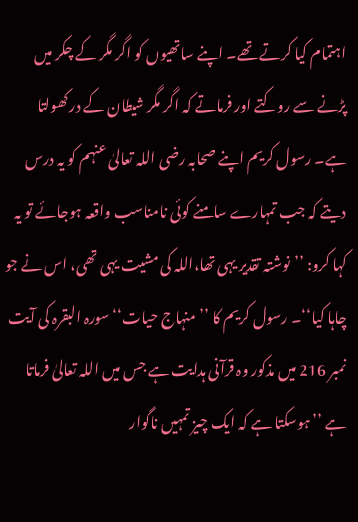اہتمام کیا کرتے تھے۔ اپنے ساتھیوں کو اگر مگر کے چکر میں پڑنے سے روکتے اور فرماتے کہ اگر مگر شیطان کے درکھولتا ہے۔ رسول کریم اپنے صحابہ رضی اللہ تعالیٰ عنہم کو یہ درس دیتے کہ جب تمہارے سامنے کوئی نامناسب واقعہ ہوجائے تو یہ کہا کرو: ’’نوشتہ تقدیر یہی تھا،اللہ کی مشیت یہی تھی، اس نے جو چاہا کیا‘‘۔ رسول کریم کا ’’منہاج حیات‘‘ سورہ البقرہ کی آیت نمبر 216 میں مذکور وہ قرآنی ہدایت ہے جس میں اللہ تعالیٰ فرماتا ہے ’’ہوسکتا ہے کہ ایک چیز تمہیں ناگوار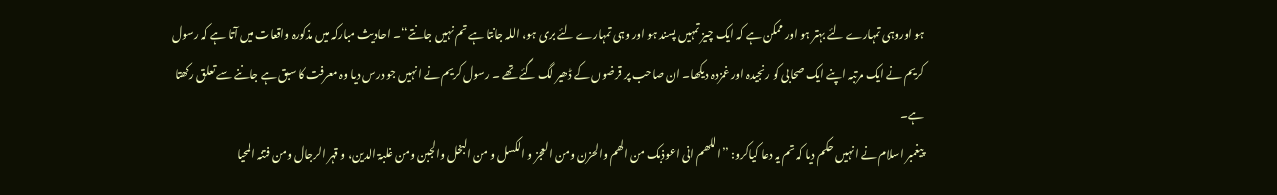ہو اوروہی تمہارے لئے بہتر ہو اور ممکن ہے کہ ایک چیز تمہیں پسند ہو اور وہی تمہارے لئے بری ہو، اللہ جانتا ہے تم نہیں جانتے‘‘۔ احادیث مبارکہ میں مذکورہ واقعات میں آتا ہے کہ رسول کریم نے ایک مرتبہ اپنے ایک صحابی کو رنجیدہ اور غمزدہ دیکھا۔ ان صاحب پر قرضوں کے ڈھیر لگ گئے تھے ۔ رسول کریم نے انہیں جو درس دیا وہ معرفت کا سبق ہے جاننے سے تعلق رکھتا ہے۔
پیغمبر اسلام نے انہیں حکم دیا کہ تم یہ دعا کیاکرو: ’’اللھم انی اعوذبک من الھم والحزن ومن العجز و الکسل و من البخل والجبن ومن غلبۃ الدین، و قہر الرجال ومن فتنہ المحیا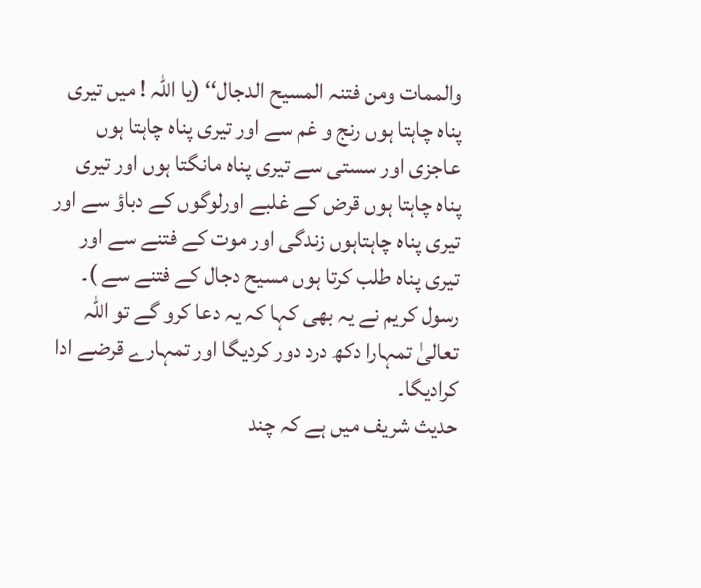والممات ومن فتنہ المسیح الدجال‘‘ (یا اللہ ! میں تیری پناہ چاہتا ہوں رنج و غم سے اور تیری پناہ چاہتا ہوں عاجزی اور سستی سے تیری پناہ مانگتا ہوں اور تیری پناہ چاہتا ہوں قرض کے غلبے اورلوگوں کے دباؤ سے اور تیری پناہ چاہتاہوں زندگی اور موت کے فتنے سے اور تیری پناہ طلب کرتا ہوں مسیح دجال کے فتنے سے )۔ رسول کریم نے یہ بھی کہا کہ یہ دعا کرو گے تو اللہ تعالیٰ تمہارا دکھ درد دور کردیگا اور تمہارے قرضے ادا کرادیگا۔
حدیث شریف میں ہے کہ چند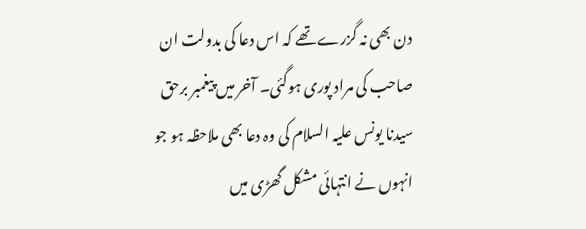دن بھی نہ گزرے تھے کہ اس دعا کی بدولت ان صاحب کی مراد پوری ہوگئی۔ آخر میں پیغمبر برحق سیدنا یونس علیہ السلام کی وہ دعا بھی ملاحظہ ہو جو انہوں نے انتہائی مشکل گھڑی میں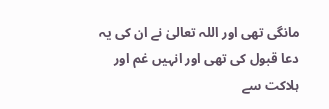مانگی تھی اور اللہ تعالیٰ نے ان کی یہ دعا قبول کی تھی اور انہیں غم اور ہلاکت سے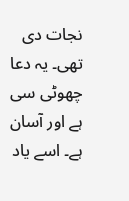نجات دی تھی۔ یہ دعا چھوٹی سی ہے اور آسان ہے۔ اسے یاد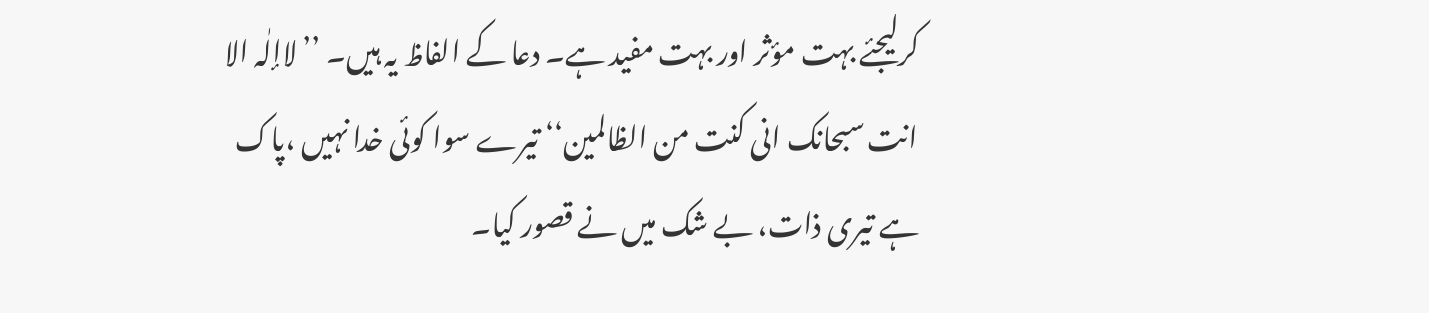کرلیجئے بہت مؤثر اور بہت مفید ہے۔ دعا کے الفاظ یہ ہیں۔ ’’لاإلٰہ الا انت سبحانک انی کنت من الظالمین‘‘ تیرے سوا کوئی خدا نہیں ،پاک ہے تیری ذات، بے شک میں نے قصور کیا۔